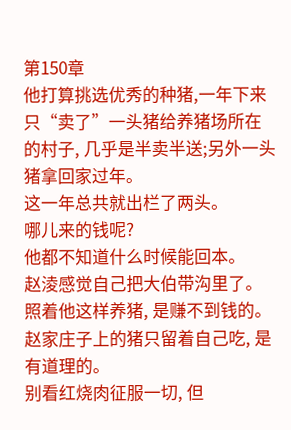第150章
他打算挑选优秀的种猪,一年下来只“卖了”一头猪给养猪场所在的村子, 几乎是半卖半送;另外一头猪拿回家过年。
这一年总共就出栏了两头。
哪儿来的钱呢?
他都不知道什么时候能回本。
赵淩感觉自己把大伯带沟里了。
照着他这样养猪, 是赚不到钱的。
赵家庄子上的猪只留着自己吃, 是有道理的。
别看红烧肉征服一切, 但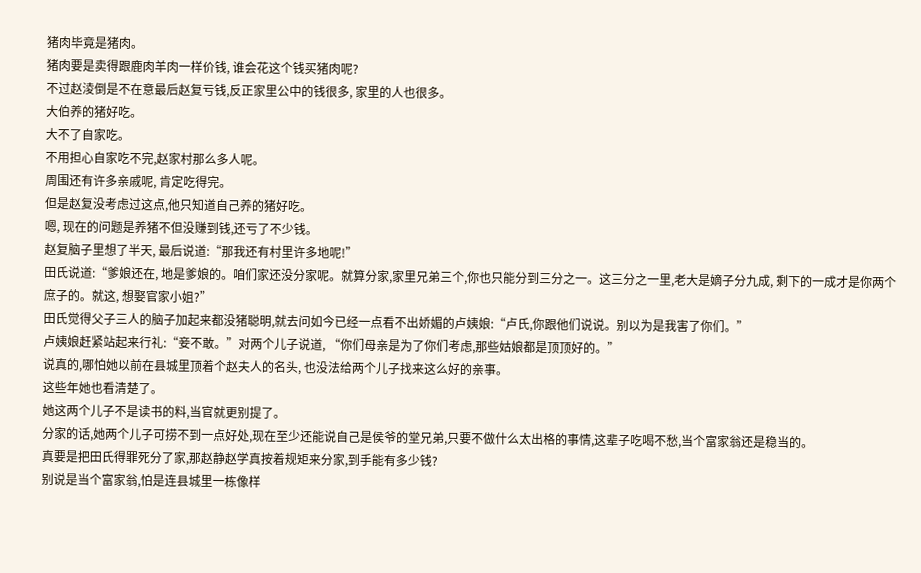猪肉毕竟是猪肉。
猪肉要是卖得跟鹿肉羊肉一样价钱, 谁会花这个钱买猪肉呢?
不过赵淩倒是不在意最后赵复亏钱,反正家里公中的钱很多, 家里的人也很多。
大伯养的猪好吃。
大不了自家吃。
不用担心自家吃不完,赵家村那么多人呢。
周围还有许多亲戚呢, 肯定吃得完。
但是赵复没考虑过这点,他只知道自己养的猪好吃。
嗯, 现在的问题是养猪不但没赚到钱,还亏了不少钱。
赵复脑子里想了半天, 最后说道:“那我还有村里许多地呢!”
田氏说道:“爹娘还在, 地是爹娘的。咱们家还没分家呢。就算分家,家里兄弟三个,你也只能分到三分之一。这三分之一里,老大是嫡子分九成, 剩下的一成才是你两个庶子的。就这, 想娶官家小姐?”
田氏觉得父子三人的脑子加起来都没猪聪明,就去问如今已经一点看不出娇媚的卢姨娘:“卢氏,你跟他们说说。别以为是我害了你们。”
卢姨娘赶紧站起来行礼:“妾不敢。”对两个儿子说道, “你们母亲是为了你们考虑,那些姑娘都是顶顶好的。”
说真的,哪怕她以前在县城里顶着个赵夫人的名头, 也没法给两个儿子找来这么好的亲事。
这些年她也看清楚了。
她这两个儿子不是读书的料,当官就更别提了。
分家的话,她两个儿子可捞不到一点好处,现在至少还能说自己是侯爷的堂兄弟,只要不做什么太出格的事情,这辈子吃喝不愁,当个富家翁还是稳当的。
真要是把田氏得罪死分了家,那赵静赵学真按着规矩来分家,到手能有多少钱?
别说是当个富家翁,怕是连县城里一栋像样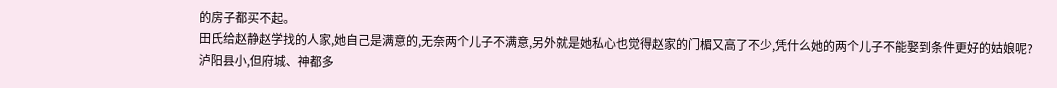的房子都买不起。
田氏给赵静赵学找的人家,她自己是满意的,无奈两个儿子不满意,另外就是她私心也觉得赵家的门楣又高了不少,凭什么她的两个儿子不能娶到条件更好的姑娘呢?
泸阳县小,但府城、神都多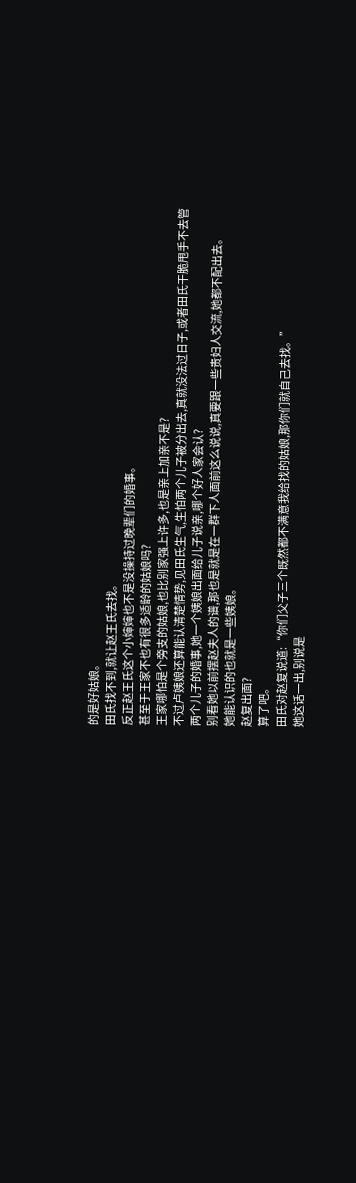的是好姑娘。
田氏找不到,就让赵王氏去找。
反正赵王氏这个小婶婶也不是没操持过晚辈们的婚事。
甚至于王家不也有很多适龄的姑娘吗?
王家哪怕是个旁支的姑娘,也比别家强上许多,也是亲上加亲不是?
不过卢姨娘还算能认清楚情势,见田氏生气,生怕两个儿子被分出去,真就没法过日子,或者田氏干脆甩手不去管两个儿子的婚事,她一个姨娘出面给儿子说亲,哪个好人家会认?
别看她以前摆赵夫人的谱,那也是就是在一群下人面前这么说说,真要跟一些贵妇人交流,她都不配出去。
她能认识的也就是一些姨娘。
赵复出面?
算了吧。
田氏对赵复说道:“你们父子三个既然都不满意我给找的姑娘,那你们就自己去找。”
她这话一出,别说是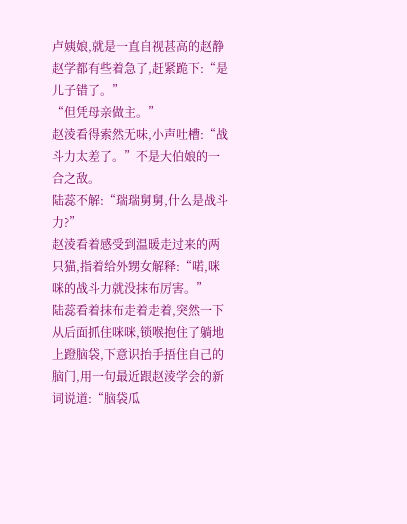卢姨娘,就是一直自视甚高的赵静赵学都有些着急了,赶紧跪下:“是儿子错了。”
“但凭母亲做主。”
赵淩看得索然无味,小声吐槽:“战斗力太差了。”不是大伯娘的一合之敌。
陆蕊不解:“瑞瑞舅舅,什么是战斗力?”
赵淩看着感受到温暖走过来的两只猫,指着给外甥女解释:“喏,咪咪的战斗力就没抹布厉害。”
陆蕊看着抹布走着走着,突然一下从后面抓住咪咪,锁喉抱住了躺地上蹬脑袋,下意识抬手捂住自己的脑门,用一句最近跟赵淩学会的新词说道:“脑袋瓜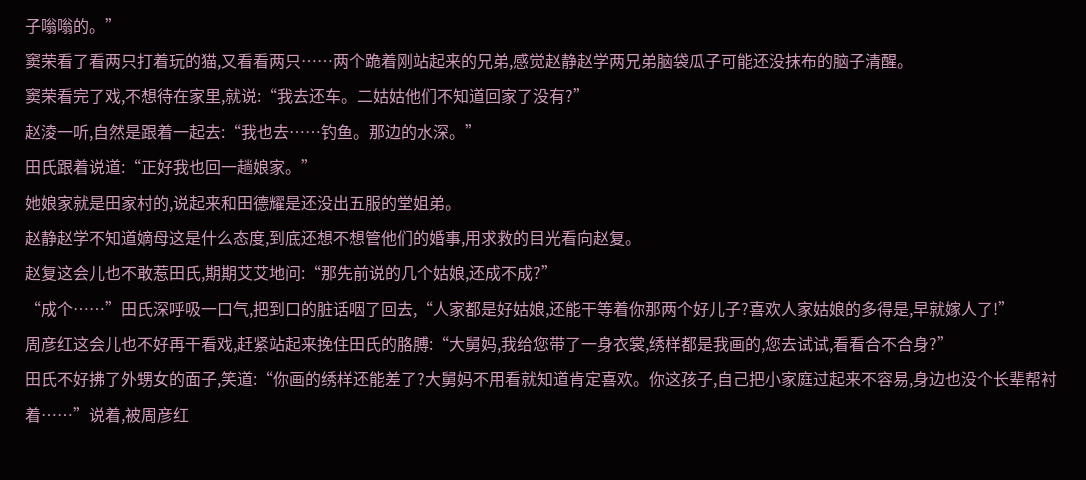子嗡嗡的。”
窦荣看了看两只打着玩的猫,又看看两只……两个跪着刚站起来的兄弟,感觉赵静赵学两兄弟脑袋瓜子可能还没抹布的脑子清醒。
窦荣看完了戏,不想待在家里,就说:“我去还车。二姑姑他们不知道回家了没有?”
赵淩一听,自然是跟着一起去:“我也去……钓鱼。那边的水深。”
田氏跟着说道:“正好我也回一趟娘家。”
她娘家就是田家村的,说起来和田德耀是还没出五服的堂姐弟。
赵静赵学不知道嫡母这是什么态度,到底还想不想管他们的婚事,用求救的目光看向赵复。
赵复这会儿也不敢惹田氏,期期艾艾地问:“那先前说的几个姑娘,还成不成?”
“成个……”田氏深呼吸一口气,把到口的脏话咽了回去,“人家都是好姑娘,还能干等着你那两个好儿子?喜欢人家姑娘的多得是,早就嫁人了!”
周彦红这会儿也不好再干看戏,赶紧站起来挽住田氏的胳膊:“大舅妈,我给您带了一身衣裳,绣样都是我画的,您去试试,看看合不合身?”
田氏不好拂了外甥女的面子,笑道:“你画的绣样还能差了?大舅妈不用看就知道肯定喜欢。你这孩子,自己把小家庭过起来不容易,身边也没个长辈帮衬着……”说着,被周彦红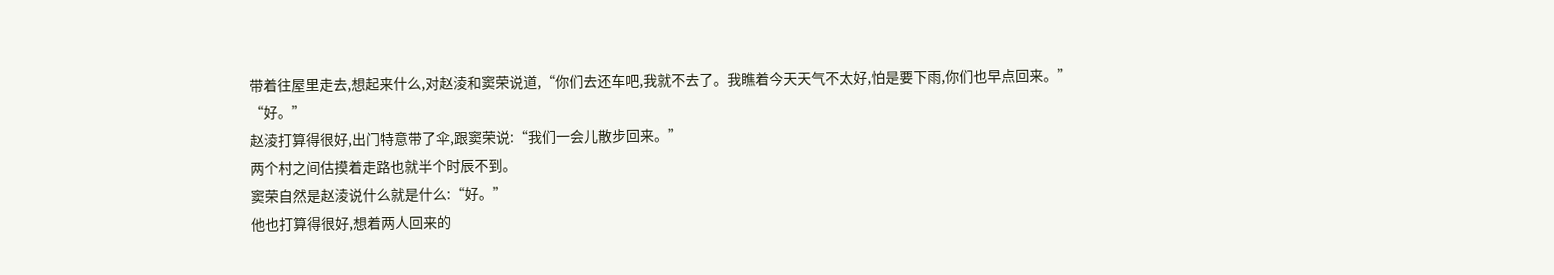带着往屋里走去,想起来什么,对赵淩和窦荣说道,“你们去还车吧,我就不去了。我瞧着今天天气不太好,怕是要下雨,你们也早点回来。”
“好。”
赵淩打算得很好,出门特意带了伞,跟窦荣说:“我们一会儿散步回来。”
两个村之间估摸着走路也就半个时辰不到。
窦荣自然是赵淩说什么就是什么:“好。”
他也打算得很好,想着两人回来的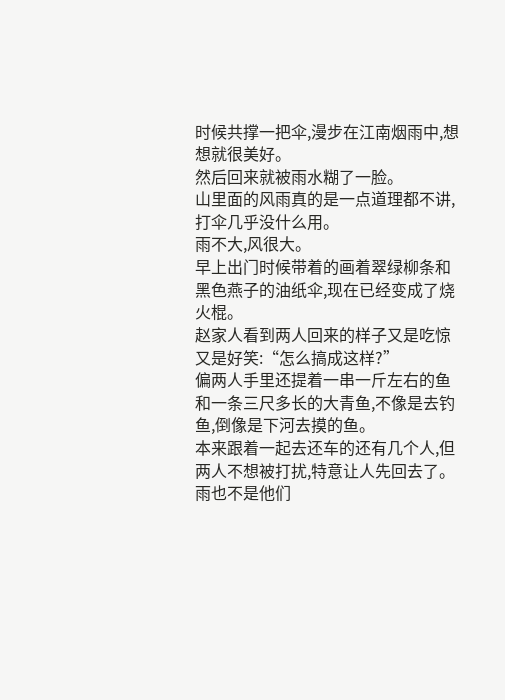时候共撑一把伞,漫步在江南烟雨中,想想就很美好。
然后回来就被雨水糊了一脸。
山里面的风雨真的是一点道理都不讲,打伞几乎没什么用。
雨不大,风很大。
早上出门时候带着的画着翠绿柳条和黑色燕子的油纸伞,现在已经变成了烧火棍。
赵家人看到两人回来的样子又是吃惊又是好笑:“怎么搞成这样?”
偏两人手里还提着一串一斤左右的鱼和一条三尺多长的大青鱼,不像是去钓鱼,倒像是下河去摸的鱼。
本来跟着一起去还车的还有几个人,但两人不想被打扰,特意让人先回去了。
雨也不是他们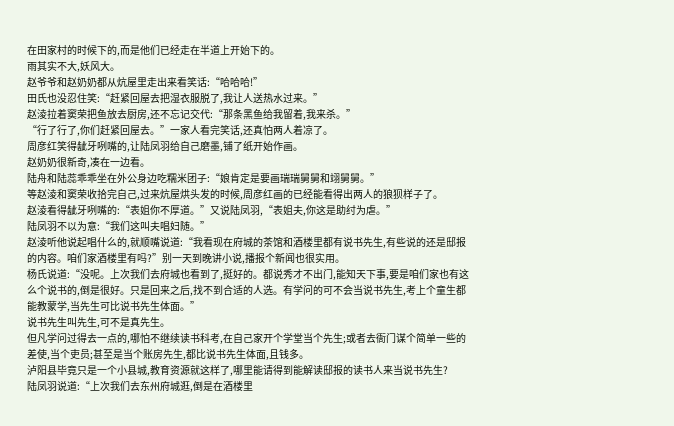在田家村的时候下的,而是他们已经走在半道上开始下的。
雨其实不大,妖风大。
赵爷爷和赵奶奶都从炕屋里走出来看笑话:“哈哈哈!”
田氏也没忍住笑:“赶紧回屋去把湿衣服脱了,我让人送热水过来。”
赵淩拉着窦荣把鱼放去厨房,还不忘记交代:“那条黑鱼给我留着,我来杀。”
“行了行了,你们赶紧回屋去。”一家人看完笑话,还真怕两人着凉了。
周彦红笑得龇牙咧嘴的,让陆凤羽给自己磨墨,铺了纸开始作画。
赵奶奶很新奇,凑在一边看。
陆舟和陆蕊乖乖坐在外公身边吃糯米团子:“娘肯定是要画瑞瑞舅舅和翊舅舅。”
等赵淩和窦荣收拾完自己,过来炕屋烘头发的时候,周彦红画的已经能看得出两人的狼狈样子了。
赵淩看得龇牙咧嘴的:“表姐你不厚道。”又说陆凤羽,“表姐夫,你这是助纣为虐。”
陆凤羽不以为意:“我们这叫夫唱妇随。”
赵淩听他说起唱什么的,就顺嘴说道:“我看现在府城的茶馆和酒楼里都有说书先生,有些说的还是邸报的内容。咱们家酒楼里有吗?”别一天到晚讲小说,播报个新闻也很实用。
杨氏说道:“没呢。上次我们去府城也看到了,挺好的。都说秀才不出门,能知天下事,要是咱们家也有这么个说书的,倒是很好。只是回来之后,找不到合适的人选。有学问的可不会当说书先生,考上个童生都能教蒙学,当先生可比说书先生体面。”
说书先生叫先生,可不是真先生。
但凡学问过得去一点的,哪怕不继续读书科考,在自己家开个学堂当个先生;或者去衙门谋个简单一些的差使,当个吏员;甚至是当个账房先生,都比说书先生体面,且钱多。
泸阳县毕竟只是一个小县城,教育资源就这样了,哪里能请得到能解读邸报的读书人来当说书先生?
陆凤羽说道:“上次我们去东州府城逛,倒是在酒楼里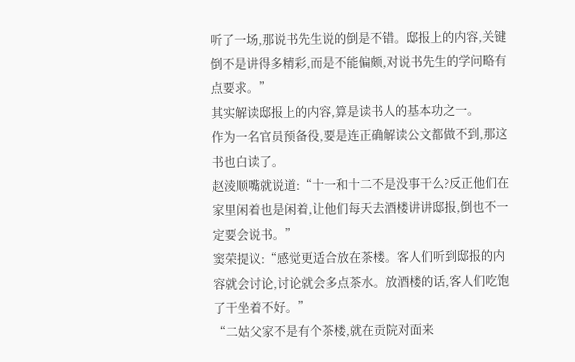听了一场,那说书先生说的倒是不错。邸报上的内容,关键倒不是讲得多精彩,而是不能偏颇,对说书先生的学问略有点要求。”
其实解读邸报上的内容,算是读书人的基本功之一。
作为一名官员预备役,要是连正确解读公文都做不到,那这书也白读了。
赵淩顺嘴就说道:“十一和十二不是没事干么?反正他们在家里闲着也是闲着,让他们每天去酒楼讲讲邸报,倒也不一定要会说书。”
窦荣提议:“感觉更适合放在茶楼。客人们听到邸报的内容就会讨论,讨论就会多点茶水。放酒楼的话,客人们吃饱了干坐着不好。”
“二姑父家不是有个茶楼,就在贡院对面来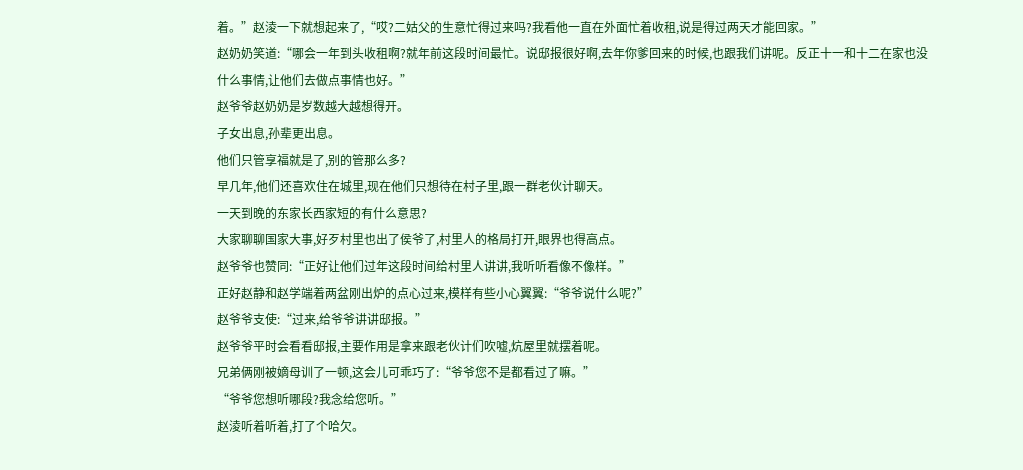着。”赵淩一下就想起来了,“哎?二姑父的生意忙得过来吗?我看他一直在外面忙着收租,说是得过两天才能回家。”
赵奶奶笑道:“哪会一年到头收租啊?就年前这段时间最忙。说邸报很好啊,去年你爹回来的时候,也跟我们讲呢。反正十一和十二在家也没什么事情,让他们去做点事情也好。”
赵爷爷赵奶奶是岁数越大越想得开。
子女出息,孙辈更出息。
他们只管享福就是了,别的管那么多?
早几年,他们还喜欢住在城里,现在他们只想待在村子里,跟一群老伙计聊天。
一天到晚的东家长西家短的有什么意思?
大家聊聊国家大事,好歹村里也出了侯爷了,村里人的格局打开,眼界也得高点。
赵爷爷也赞同:“正好让他们过年这段时间给村里人讲讲,我听听看像不像样。”
正好赵静和赵学端着两盆刚出炉的点心过来,模样有些小心翼翼:“爷爷说什么呢?”
赵爷爷支使:“过来,给爷爷讲讲邸报。”
赵爷爷平时会看看邸报,主要作用是拿来跟老伙计们吹嘘,炕屋里就摆着呢。
兄弟俩刚被嫡母训了一顿,这会儿可乖巧了:“爷爷您不是都看过了嘛。”
“爷爷您想听哪段?我念给您听。”
赵淩听着听着,打了个哈欠。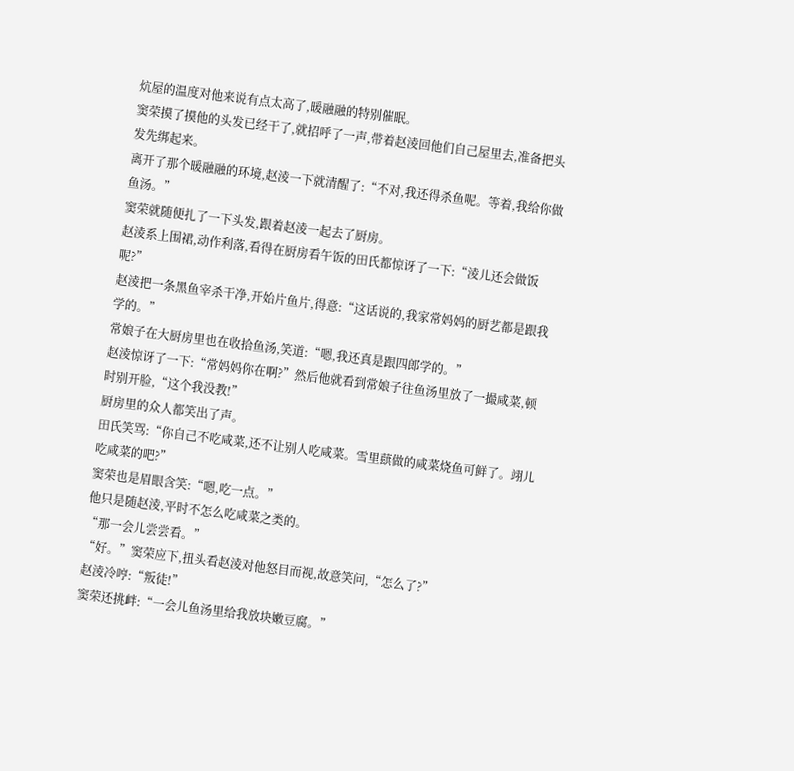炕屋的温度对他来说有点太高了,暖融融的特别催眠。
窦荣摸了摸他的头发已经干了,就招呼了一声,带着赵淩回他们自己屋里去,准备把头发先绑起来。
离开了那个暖融融的环境,赵淩一下就清醒了:“不对,我还得杀鱼呢。等着,我给你做鱼汤。”
窦荣就随便扎了一下头发,跟着赵淩一起去了厨房。
赵淩系上围裙,动作利落,看得在厨房看午饭的田氏都惊讶了一下:“淩儿还会做饭呢?”
赵淩把一条黑鱼宰杀干净,开始片鱼片,得意:“这话说的,我家常妈妈的厨艺都是跟我学的。”
常娘子在大厨房里也在收拾鱼汤,笑道:“嗯,我还真是跟四郎学的。”
赵淩惊讶了一下:“常妈妈你在啊?”然后他就看到常娘子往鱼汤里放了一撮咸菜,顿时别开脸,“这个我没教!”
厨房里的众人都笑出了声。
田氏笑骂:“你自己不吃咸菜,还不让别人吃咸菜。雪里蕻做的咸菜烧鱼可鲜了。翊儿吃咸菜的吧?”
窦荣也是眉眼含笑:“嗯,吃一点。”
他只是随赵淩,平时不怎么吃咸菜之类的。
“那一会儿尝尝看。”
“好。”窦荣应下,扭头看赵淩对他怒目而视,故意笑问,“怎么了?”
赵淩冷哼:“叛徒!”
窦荣还挑衅:“一会儿鱼汤里给我放块嫩豆腐。”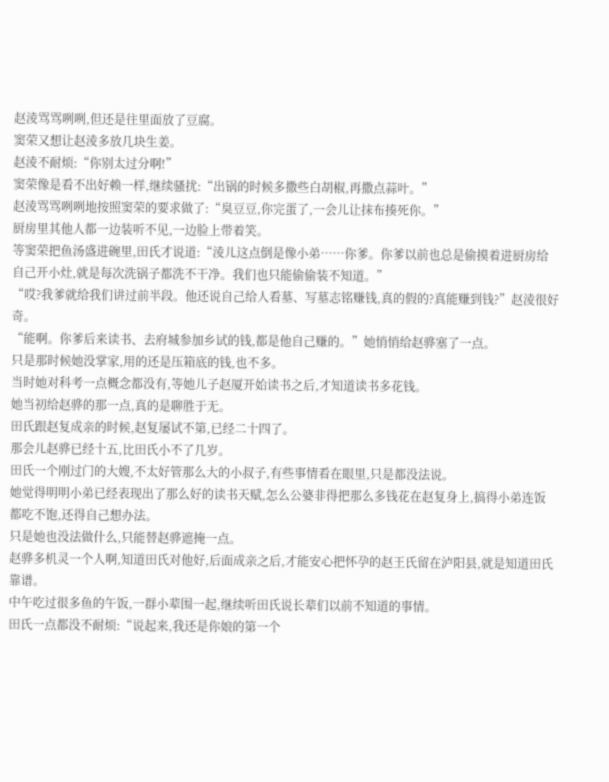赵淩骂骂咧咧,但还是往里面放了豆腐。
窦荣又想让赵淩多放几块生姜。
赵淩不耐烦:“你别太过分啊!”
窦荣像是看不出好赖一样,继续骚扰:“出锅的时候多撒些白胡椒,再撒点蒜叶。”
赵淩骂骂咧咧地按照窦荣的要求做了:“臭豆豆,你完蛋了,一会儿让抹布揍死你。”
厨房里其他人都一边装听不见,一边脸上带着笑。
等窦荣把鱼汤盛进碗里,田氏才说道:“淩儿这点倒是像小弟……你爹。你爹以前也总是偷摸着进厨房给自己开小灶,就是每次洗锅子都洗不干净。我们也只能偷偷装不知道。”
“哎?我爹就给我们讲过前半段。他还说自己给人看墓、写墓志铭赚钱,真的假的?真能赚到钱?”赵淩很好奇。
“能啊。你爹后来读书、去府城参加乡试的钱,都是他自己赚的。”她悄悄给赵骅塞了一点。
只是那时候她没掌家,用的还是压箱底的钱,也不多。
当时她对科考一点概念都没有,等她儿子赵厦开始读书之后,才知道读书多花钱。
她当初给赵骅的那一点,真的是聊胜于无。
田氏跟赵复成亲的时候,赵复屡试不第,已经二十四了。
那会儿赵骅已经十五,比田氏小不了几岁。
田氏一个刚过门的大嫂,不太好管那么大的小叔子,有些事情看在眼里,只是都没法说。
她觉得明明小弟已经表现出了那么好的读书天赋,怎么公婆非得把那么多钱花在赵复身上,搞得小弟连饭都吃不饱,还得自己想办法。
只是她也没法做什么,只能替赵骅遮掩一点。
赵骅多机灵一个人啊,知道田氏对他好,后面成亲之后,才能安心把怀孕的赵王氏留在泸阳县,就是知道田氏靠谱。
中午吃过很多鱼的午饭,一群小辈围一起,继续听田氏说长辈们以前不知道的事情。
田氏一点都没不耐烦:“说起来,我还是你娘的第一个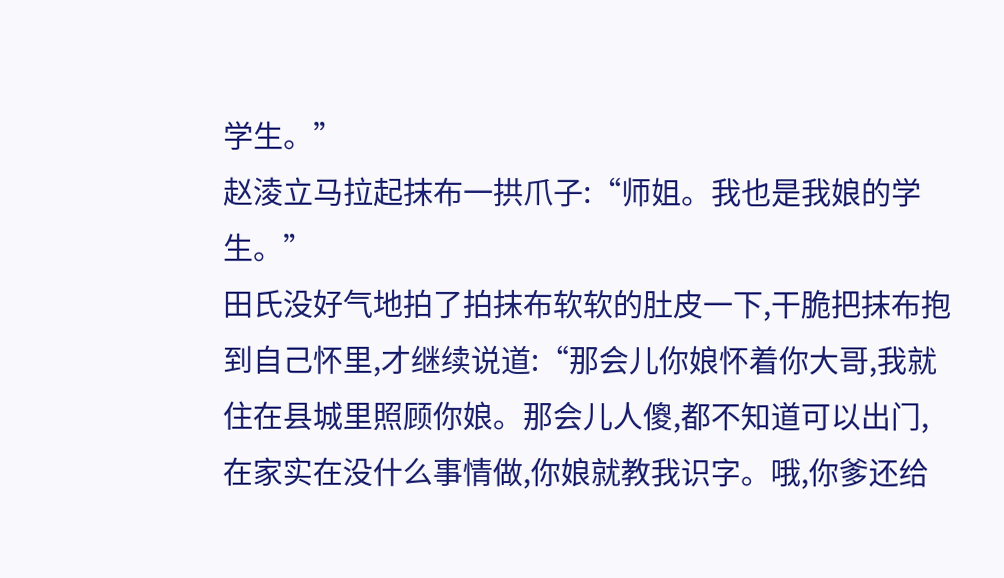学生。”
赵淩立马拉起抹布一拱爪子:“师姐。我也是我娘的学生。”
田氏没好气地拍了拍抹布软软的肚皮一下,干脆把抹布抱到自己怀里,才继续说道:“那会儿你娘怀着你大哥,我就住在县城里照顾你娘。那会儿人傻,都不知道可以出门,在家实在没什么事情做,你娘就教我识字。哦,你爹还给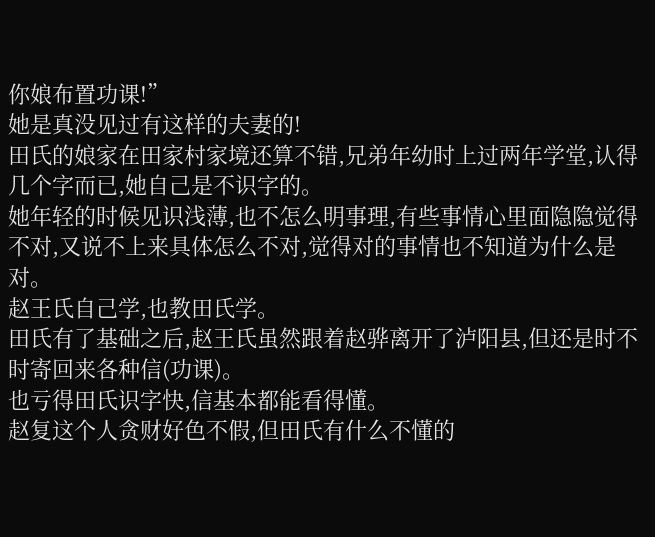你娘布置功课!”
她是真没见过有这样的夫妻的!
田氏的娘家在田家村家境还算不错,兄弟年幼时上过两年学堂,认得几个字而已,她自己是不识字的。
她年轻的时候见识浅薄,也不怎么明事理,有些事情心里面隐隐觉得不对,又说不上来具体怎么不对,觉得对的事情也不知道为什么是对。
赵王氏自己学,也教田氏学。
田氏有了基础之后,赵王氏虽然跟着赵骅离开了泸阳县,但还是时不时寄回来各种信(功课)。
也亏得田氏识字快,信基本都能看得懂。
赵复这个人贪财好色不假,但田氏有什么不懂的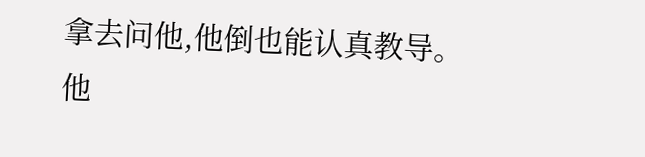拿去问他,他倒也能认真教导。
他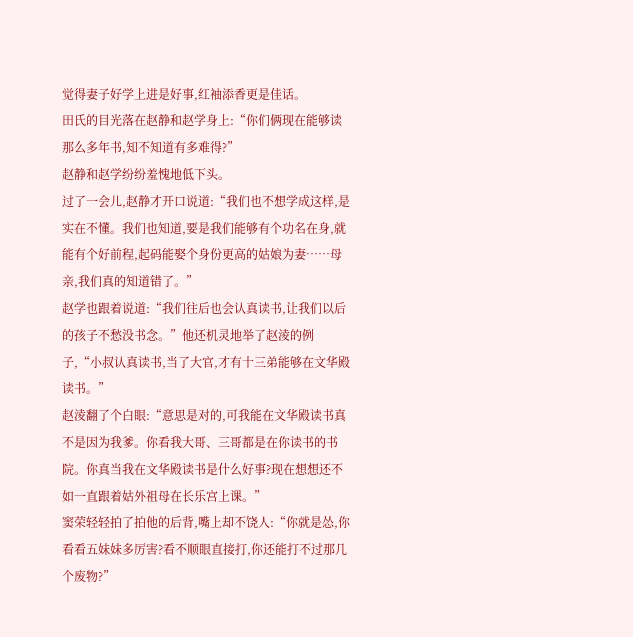觉得妻子好学上进是好事,红袖添香更是佳话。
田氏的目光落在赵静和赵学身上:“你们俩现在能够读那么多年书,知不知道有多难得?”
赵静和赵学纷纷羞愧地低下头。
过了一会儿,赵静才开口说道:“我们也不想学成这样,是实在不懂。我们也知道,要是我们能够有个功名在身,就能有个好前程,起码能娶个身份更高的姑娘为妻……母亲,我们真的知道错了。”
赵学也跟着说道:“我们往后也会认真读书,让我们以后的孩子不愁没书念。”他还机灵地举了赵淩的例子,“小叔认真读书,当了大官,才有十三弟能够在文华殿读书。”
赵淩翻了个白眼:“意思是对的,可我能在文华殿读书真不是因为我爹。你看我大哥、三哥都是在你读书的书院。你真当我在文华殿读书是什么好事?现在想想还不如一直跟着姑外祖母在长乐宫上课。”
窦荣轻轻拍了拍他的后背,嘴上却不饶人:“你就是怂,你看看五妹妹多厉害?看不顺眼直接打,你还能打不过那几个废物?”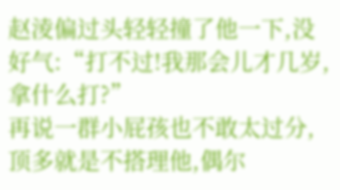赵淩偏过头轻轻撞了他一下,没好气:“打不过!我那会儿才几岁,拿什么打?”
再说一群小屁孩也不敢太过分,顶多就是不搭理他,偶尔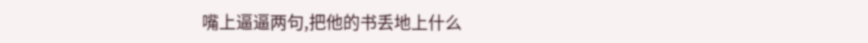嘴上逼逼两句,把他的书丢地上什么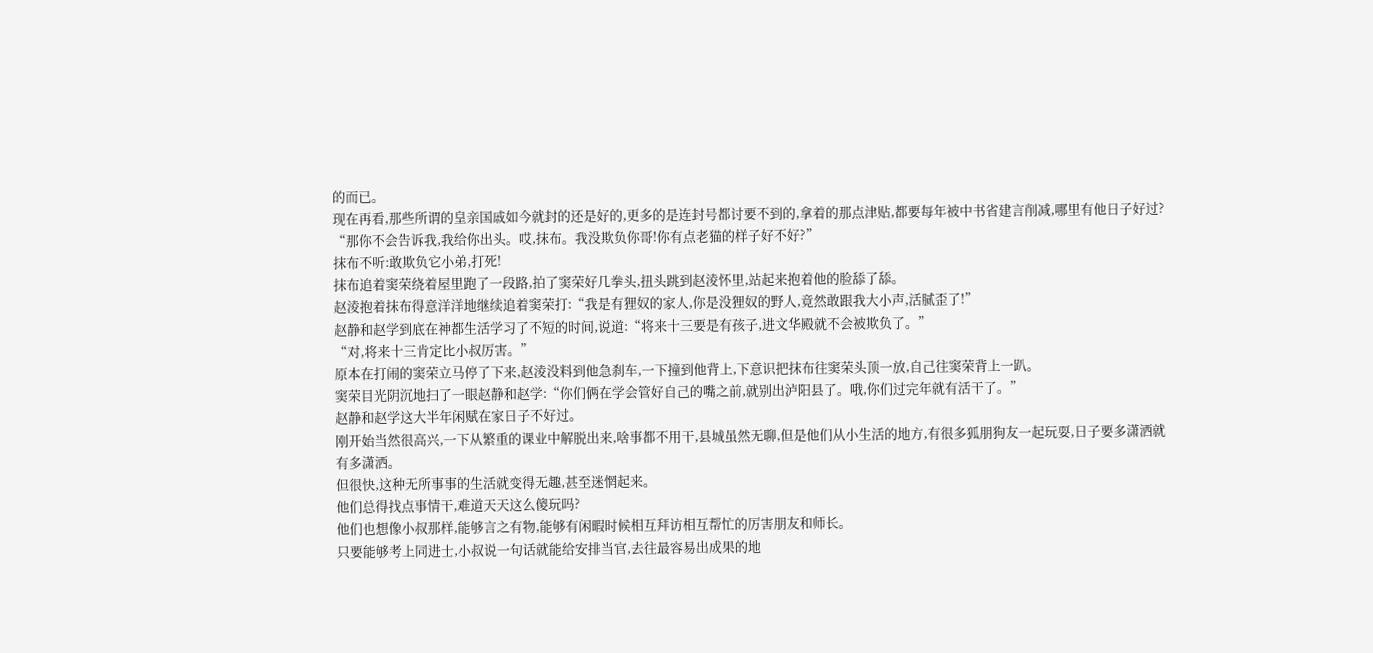的而已。
现在再看,那些所谓的皇亲国戚如今就封的还是好的,更多的是连封号都讨要不到的,拿着的那点津贴,都要每年被中书省建言削减,哪里有他日子好过?
“那你不会告诉我,我给你出头。哎,抹布。我没欺负你哥!你有点老猫的样子好不好?”
抹布不听:敢欺负它小弟,打死!
抹布追着窦荣绕着屋里跑了一段路,拍了窦荣好几拳头,扭头跳到赵淩怀里,站起来抱着他的脸舔了舔。
赵淩抱着抹布得意洋洋地继续追着窦荣打:“我是有狸奴的家人,你是没狸奴的野人,竟然敢跟我大小声,活腻歪了!”
赵静和赵学到底在神都生活学习了不短的时间,说道:“将来十三要是有孩子,进文华殿就不会被欺负了。”
“对,将来十三肯定比小叔厉害。”
原本在打闹的窦荣立马停了下来,赵淩没料到他急刹车,一下撞到他背上,下意识把抹布往窦荣头顶一放,自己往窦荣背上一趴。
窦荣目光阴沉地扫了一眼赵静和赵学:“你们俩在学会管好自己的嘴之前,就别出泸阳县了。哦,你们过完年就有活干了。”
赵静和赵学这大半年闲赋在家日子不好过。
刚开始当然很高兴,一下从繁重的课业中解脱出来,啥事都不用干,县城虽然无聊,但是他们从小生活的地方,有很多狐朋狗友一起玩耍,日子要多潇洒就有多潇洒。
但很快,这种无所事事的生活就变得无趣,甚至迷惘起来。
他们总得找点事情干,难道天天这么傻玩吗?
他们也想像小叔那样,能够言之有物,能够有闲暇时候相互拜访相互帮忙的厉害朋友和师长。
只要能够考上同进士,小叔说一句话就能给安排当官,去往最容易出成果的地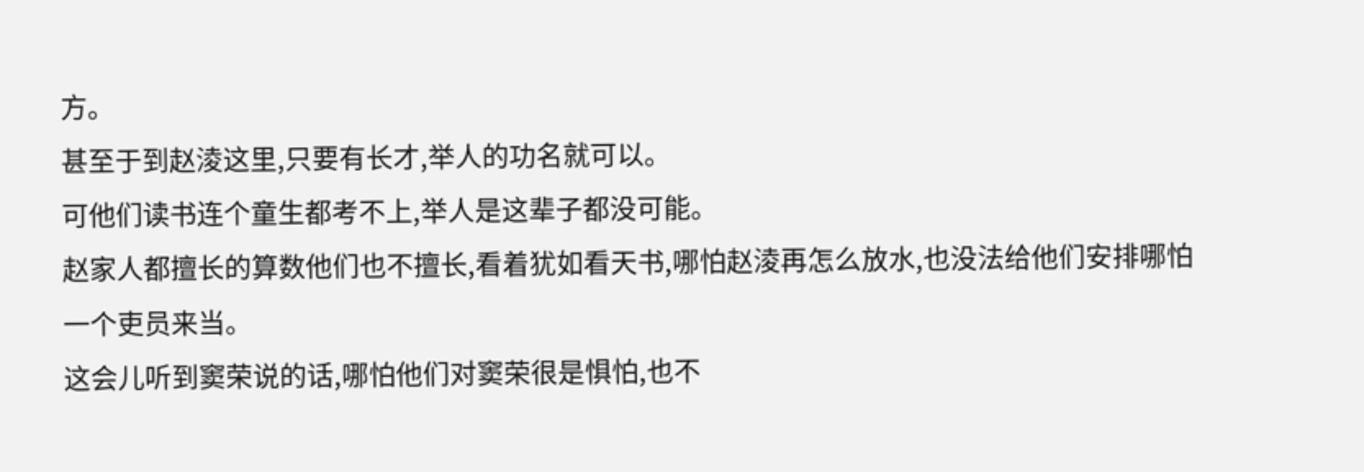方。
甚至于到赵淩这里,只要有长才,举人的功名就可以。
可他们读书连个童生都考不上,举人是这辈子都没可能。
赵家人都擅长的算数他们也不擅长,看着犹如看天书,哪怕赵淩再怎么放水,也没法给他们安排哪怕一个吏员来当。
这会儿听到窦荣说的话,哪怕他们对窦荣很是惧怕,也不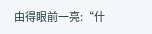由得眼前一亮:“什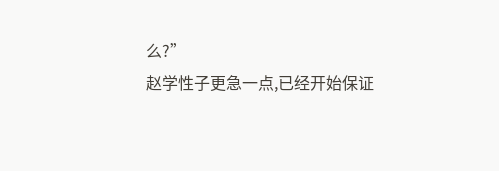么?”
赵学性子更急一点,已经开始保证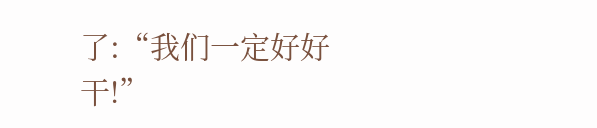了:“我们一定好好干!”